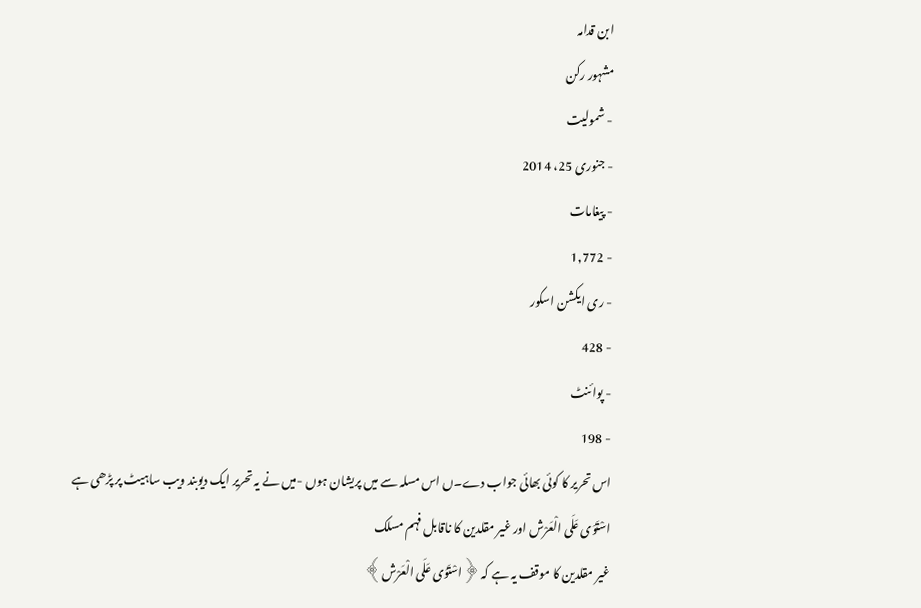ابن قدامہ
مشہور رکن
- شمولیت
- جنوری 25، 2014
- پیغامات
- 1,772
- ری ایکشن اسکور
- 428
- پوائنٹ
- 198
اس تحریر کا کوئی بھائی جواب دے۔ں اس مسلہ سے میں پریشان ہوں -میں نے یہ تحریر ایک دیوبند ویب ساہیٹ پر پڑھی ہے
اسْتَوَی عَلَی الْعَرْش اور غیر مقلدین کا ناقابل فہم مسلک
غیر مقلدین کا موقف یہ ہے کہ ﴿اسْتَوَی عَلَی الْعَرْش﴾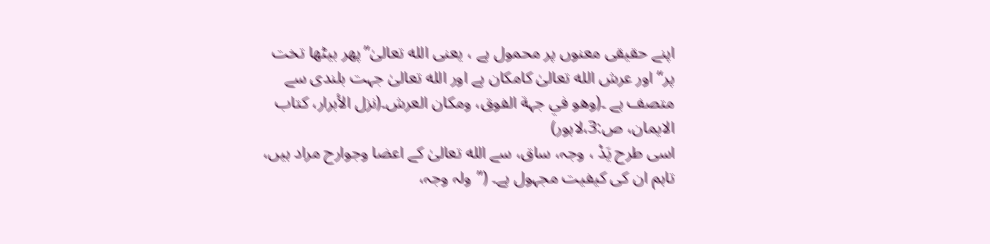اپنے حقیقی معنوں پر محمول ہے ، یعنی الله تعالیٰ”پھر بیٹھا تخت پر“ اور عرش الله تعالیٰ کامکان ہے اور الله تعالیٰ جہت بلندی سے متصف ہے ۔(وھو في جہة الفوق، ومکان العرش۔(نزل الأبرار، کتاب الایمان، ص:3،لاہور)
اسی طرح یَدْ ، وجہ، ساق، سے الله تعالیٰ کے اعضا وجوارح مراد ہیں، تاہم ان کی کیفیت مجہول ہے۔ (”ولہ وجہ،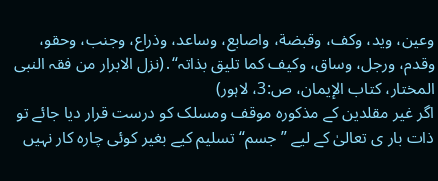وعین، وید، وکف، وقبضة، واصابع، وساعد، وذراع، وجنب، وحقو، وقدم، ورجل، وساق، وکیف کما تلیق بذاتہ“․(نزل الابرار من فقہ النبی المختار، کتاب الإیمان، ص:3، لاہور)
اگر غیر مقلدین کے مذکورہ موقف ومسلک کو درست قرار دیا جائے تو ذات بار ی تعالیٰ کے لیے ”جسم“ تسلیم کیے بغیر کوئی چارہ کار نہیں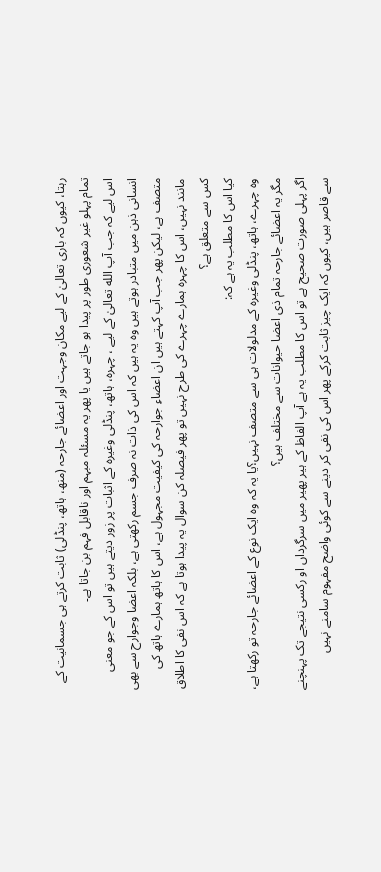رہتا، کیوں کہ باری تعالیٰ کے لیے مکان وجہت اور اعضائے جارحہ (منھ، ہاتھ، پنڈلی) ثابت کرتے ہی جسمانیت کے تمام پہلو غیر شعوری طور پر پیدا ہو جاتے ہیں یا پھر یہ مسئلہ مبہم اور ناقابل فہم بن جاتا ہے۔
اس لیے کہ جب آپ الله تعالیٰ کے لیے ، چہرہ، ہاتھ، پنڈلی وغیرہ کے اثبات پر زور دیتے ہیں تو اس کے جو معنی انسانی ذہن میں متبادر ہوتے ہیں وہ یہ ہیں کہ اس کی ذات نہ صرف جسم رکھتی ہے، بلکہ اعضا وجوارح سے بھی متصف ہے، لیکن پھر جب آپ کہتے ہیں ان اعضاءِ جوارحہ کی کیفیت مجہول ہے، اس کا ہاتھ ہمارے ہاتھ کی مانند نہیں، اس کا چہرہ ہمارے چہرے کی طرح نہیں تو پھر فیصلہ کن سوال یہ پیدا ہوتا ہے کہ اس نفی کا اطلاق کس سے متعلق ہے؟
کیا اس کا مطلب یہ ہے کہ:
وہ چہرے، ہاتھ، پنڈلی وغیرہ کے مدلولات ہی سے متصف نہیں؟یا یہ کہ وہ ایک نوع کے اعضائے جارحہ تو رکھتا ہے، مگر یہ اعضائے جارحہ تمام ذی اعضا حیوانات سے مختلف ہیں؟
اگر پہلی صورت صحیح ہے تو اس کا مطلب یہ ہے آپ الفاظ کے ہیر پھیر میں سرگرداں او رکسی نتیجے تک پہنچنے سے قاصر ہیں، کیوں کہ ایک چیز ثابت کرکے پھر اس کی نفی کر دینے سے کوئی واضح مفہوم سامنے نہیں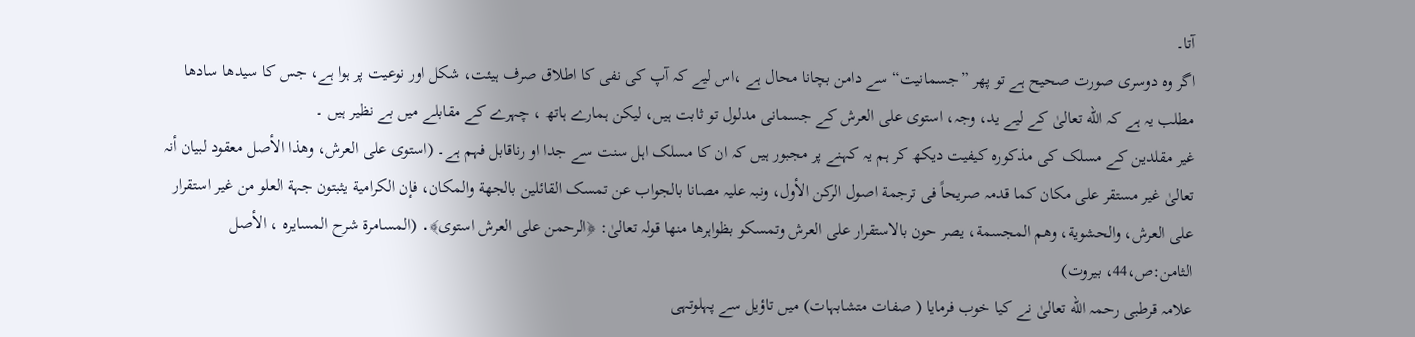آتا۔
اگر وہ دوسری صورت صحیح ہے تو پھر ”جسمانیت“ سے دامن بچانا محال ہے ،اس لیے کہ آپ کی نفی کا اطلاق صرف ہیئت، شکل اور نوعیت پر ہوا ہے، جس کا سیدھا سادھا مطلب یہ ہے کہ الله تعالیٰ کے لیے ید، وجہ، استوی علی العرش کے جسمانی مدلول تو ثابت ہیں، لیکن ہمارے ہاتھ ، چہرے کے مقابلے میں بے نظیر ہیں ۔
غیر مقلدین کے مسلک کی مذکورہ کیفیت دیکھ کر ہم یہ کہنے پر مجبور ہیں کہ ان کا مسلک اہل سنت سے جدا او رناقابل فہم ہے۔ (استوی علی العرش، وھذا الأصل معقود لبیان أنہ تعالیٰ غیر مستقر علی مکان کما قدمہ صریحاً فی ترجمة اصول الرکن الأول، ونبہ علیہ مصانا بالجواب عن تمسک القائلین بالجھة والمکان، فإن الکرامیة یثبتون جہة العلو من غیر استقرار علی العرش، والحشویة، وھم المجسمة، یصر حون بالاستقرار علی العرش وتمسکو بظواہرھا منھا قولہ تعالیٰ: ﴿الرحمن علی العرش استوی﴾․ (المسامرة شرح المسایرہ ، الأصل الثامن:ص،44، بیروت)
علامہ قرطبی رحمہ الله تعالیٰ نے کیا خوب فرمایا ( صفات متشابہات) میں تاؤیل سے پہلوتہی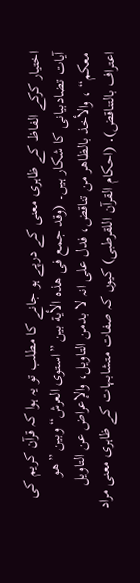اختیار کرکے الفاظ کے ظاہری معنی کے درپے ہو جانے کا مطلب تو یہ ہوا کہ قرآن کریم کی آیات تضادبیانی کا شکار ہیں۔ (وقد جمع فی ھذہ الأیة بین ”استوی العرش“ وبین ”ھو معکم“ ، والأخذ بالظاھر من تناقض، فدل علی انہ لا بدمن التاویل، والإعراض عن التاویل اعتراف بالتناقض)․ (احکام القرآن اللقرطبی) کیوں کہ صفات متشابہات کے ظاہری معنی مراد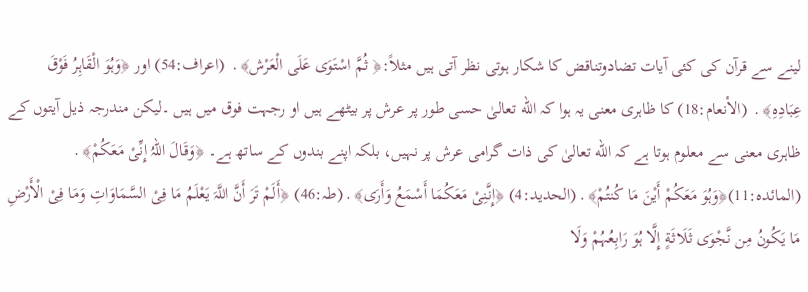لینے سے قرآن کی کئی آیات تضادوتناقض کا شکار ہوتی نظر آتی ہیں مثلاً:﴿ ثُمَّ اسْتَوَی عَلَی الْعَرْش﴾․ (اعراف:54) اور ﴿وَہُوَ الْقَاہِرُ فَوْقَ
عِبَادِہِ﴾․ (الأنعام:18) کا ظاہری معنی یہ ہوا کہ الله تعالیٰ حسی طور پر عرش پر بیٹھے ہیں او رجہت فوق میں ہیں ۔لیکن مندرجہ ذیل آیتوں کے ظاہری معنی سے معلوم ہوتا ہے کہ الله تعالیٰ کی ذات گرامی عرش پر نہیں، بلکہ اپنے بندوں کے ساتھ ہے۔ ﴿وَقَالَ اللّہُ إِنِّیْ مَعَکُمْ﴾․ (المائدہ:11)﴿وَہُوَ مَعَکُمْ أَیْنَ مَا کُنتُمْ﴾․(الحدید:4) ﴿إِنَّنِیْ مَعَکُمَا أَسْمَعُ وَأَرَی﴾․(طہ:46) ﴿أَلَمْ تَرَ أَنَّ اللَّہَ یَعْلَمُ مَا فِیْ السَّمَاوَاتِ وَمَا فِیْ الْأَرْضِ مَا یَکُونُ مِن نَّجْوَی ثَلَاثَةٍ إِلَّا ہُوَ رَابِعُہُمْ وَلَا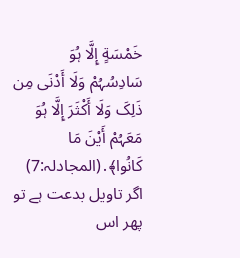خَمْسَةٍ إِلَّا ہُوَ
سَادِسُہُمْ وَلَا أَدْنَی مِن ذَلِکَ وَلَا أَکْثَرَ إِلَّا ہُوَ مَعَہُمْ أَیْنَ مَا کَانُوا﴾․(المجادلہ:7)
اگر تاویل بدعت ہے تو پھر اس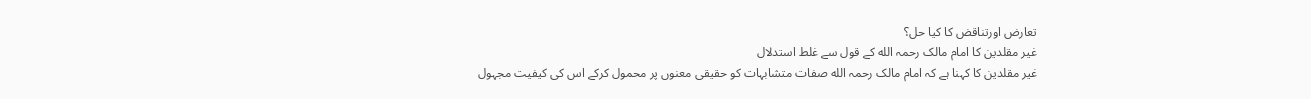تعارض اورتناقض کا کیا حل؟
غیر مقلدین کا امام مالک رحمہ الله کے قول سے غلط استدلال
غیر مقلدین کا کہنا ہے کہ امام مالک رحمہ الله صفات متشابہات کو حقیقی معنوں پر محمول کرکے اس کی کیفیت مجہول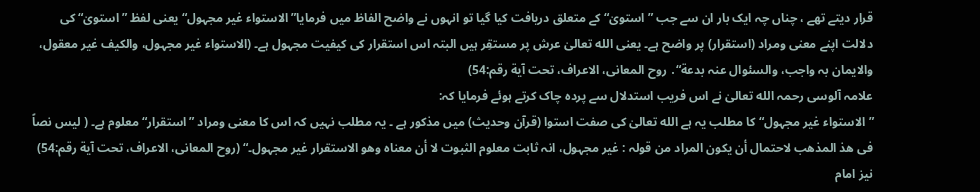قرار دیتے تھے ، چناں چہ ایک بار ان سے جب ”استویٰ“ کے متعلق دریافت کیا گیا تو انہوں نے واضح الفاظ میں فرمایا”الاستواء غیر مجہول“ یعنی لفظ ”استویٰ“ کی دلالت اپنے معنی ومراد (استقرار) پر واضح ہے۔ یعنی الله تعالیٰ عرش پر مستقِر ہیں البتہ اس استقرار کی کیفیت مجہول ہے۔ (الاستواء غیر مجہول، والکیف غیر معقول، والایمان بہ واجب، والسئوال عنہ بدعة“․ روح المعانی، الاعراف، تحت آیة رقم:54)
علامہ آلوسی رحمہ الله تعالیٰ نے اس فریب استدلال سے پردہ چاک کرتے ہوئے فرمایا کہ:
” الاستواء غیر مجہول“ کا مطلب یہ ہے الله تعالیٰ کی صفت استوا (قرآن وحدیث) میں مذکور ہے ۔ یہ مطلب نہیں کہ اس کا معنی ومراد ”استقرار“ معلوم ہے۔ ( لیس نصاً فی ھذ المذھب لاحتمال أن یکون المراد من قولہ : غیر مجہول، انہ ثابت معلوم الثبوت لا أن معناہ وھو الاستقرار غیر مجہول۔“ (روح المعانی، الاعراف، تحت آیة رقم:54)
نیز امام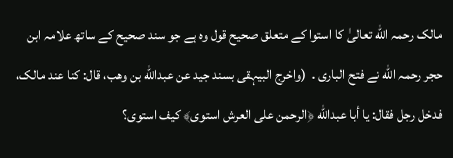مالک رحمہ الله تعالیٰ کا استوا کے متعلق صحیح قول وہ ہے جو سند صحیح کے ساتھ علامہ ابن حجر رحمہ الله نے فتح الباری․ (واخرج البیہقی بسند جید عن عبدالله بن وھب، قال: کنا عند مالک، فدخل رجل فقال: یا أبا عبدالله ﴿الرحمن علی العرش استوی﴾ کیف استوی؟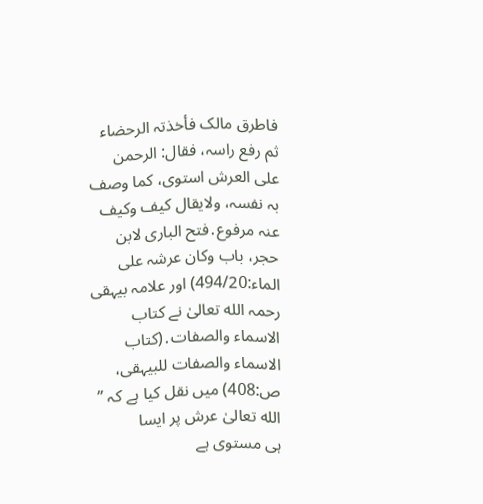فاطرق مالک فأخذتہ الرحضاء ثم رفع راسہ، فقال: الرحمن علی العرش استوی، کما وصف بہ نفسہ، ولایقال کیف وکیف عنہ مرفوع․فتح الباری لابن حجر، باب وکان عرشہ علی الماء:494/20) اور علامہ بیہقی رحمہ الله تعالیٰ نے کتاب الاسماء والصفات․(کتاب الاسماء والصفات للبیہقی، ص:408) میں نقل کیا ہے کہ ” الله تعالیٰ عرش پر ایسا
ہی مستوی ہے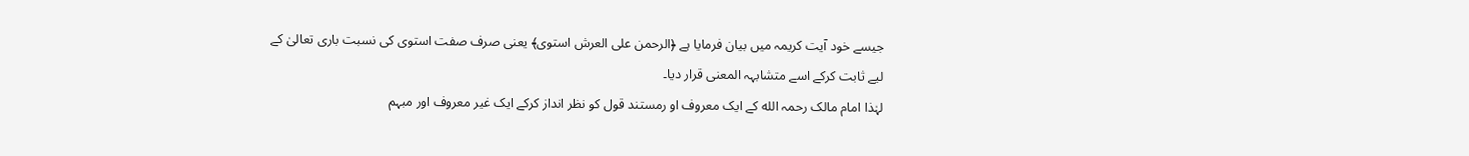جیسے خود آیت کریمہ میں بیان فرمایا ہے ﴿الرحمن علی العرش استوی﴾ یعنی صرف صفت استوی کی نسبت باری تعالیٰ کے لیے ثابت کرکے اسے متشابہہ المعنی قرار دیا۔
لہٰذا امام مالک رحمہ الله کے ایک معروف او رمستند قول کو نظر انداز کرکے ایک غیر معروف اور مبہم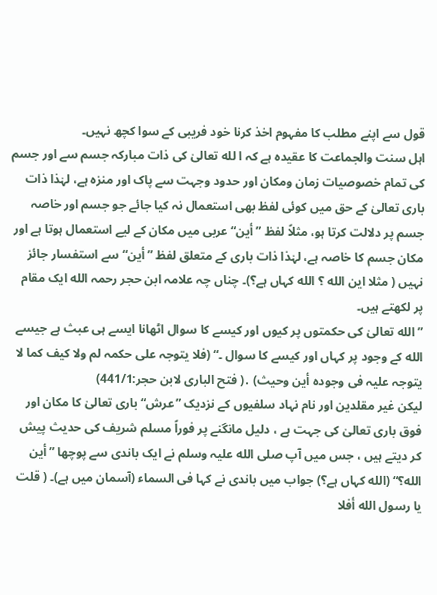قول سے اپنے مطلب کا مفہوم اخذ کرنا خود فریبی کے سوا کچھ نہیں۔
اہل سنت والجماعت کا عقیدہ ہے کہ ا لله تعالیٰ کی ذات مبارکہ جسم سے اور جسم کی تمام خصوصیات زمان ومکان اور حدود وجہت سے پاک اور منزہ ہے، لہٰذا ذات باری تعالیٰ کے حق میں کوئی لفظ بھی استعمال نہ کیا جائے جو جسم اور خاصہ جسم پر دلالت کرتا ہو، مثلاً لفظ ”أین“ عربی میں مکان کے لیے استعمال ہوتا ہے اور مکان جسم کا خاصہ ہے، لہٰذا ذات باری کے متعلق لفظ ”أین“ سے استفسار جائز نہیں ( مثلا این الله ؟ الله کہاں ہے؟)۔ چناں چہ علامہ ابن حجر رحمہ الله ایک مقام پر لکھتے ہیں۔
” الله تعالیٰ کی حکمتوں پر کیوں اور کیسے کا سوال اٹھانا ایسے ہی عبث ہے جیسے الله کے وجود پر کہاں اور کیسے کا سوال ۔“ (فلا یتوجہ علی حکمہ لم ولا کیف کما لا یتوجہ علیہ فی وجودہ أین وحیث) ․( فتح الباری لابن حجر:441/1)
لیکن غیر مقلدین اور نام نہاد سلفیوں کے نزدیک ”عرش“ باری تعالیٰ کا مکان اور فوق باری تعالیٰ کی جہت ہے ، دلیل مانگنے پر فوراً مسلم شریف کی حدیث پیش کر دیتے ہیں ، جس میں آپ صلی الله علیہ وسلم نے ایک باندی سے پوچھا ”أین الله؟“ (الله کہاں ہے؟) جواب میں باندی نے کہا فی السماء (آسمان میں ہے)۔ ( قلت یا رسول الله أفلا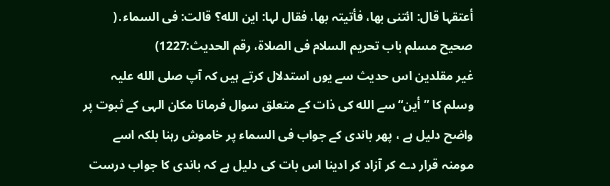أعتقہا قال: ائتنی بھا، فأتیتہ بھا، فقال لہا: این الله؟ قالت: فی السماء․( صحیح مسلم باب تحریم السلام فی الصلاة، رقم الحدیث:1227)
غیر مقلدین اس حدیث سے یوں استدلال کرتے ہیں کہ آپ صلی الله علیہ وسلم کا ”أین“ سے الله کی ذات کے متعلق سوال فرمانا مکان الہی کے ثبوت پر واضح دلیل ہے ، پھر باندی کے جواب فی السماء پر خاموش رہنا بلکہ اسے مومنہ قرار دے کر آزاد کر ادینا اس بات کی دلیل ہے کہ باندی کا جواب درست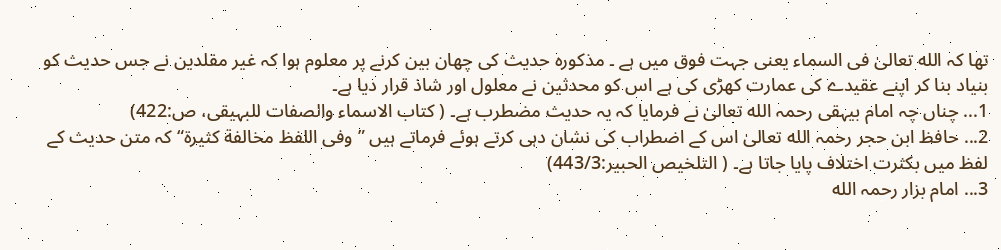تھا کہ الله تعالیٰ فی السماء یعنی جہت فوق میں ہے ۔ مذکورہ حدیث کی چھان بین کرنے پر معلوم ہوا کہ غیر مقلدین نے جس حدیث کو بنیاد بنا کر اپنے عقیدے کی عمارت کھڑی کی ہے اس کو محدثین نے معلول اور شاذ قرار دیا ہے۔
1... چناں چہ امام بیہقی رحمہ الله تعالیٰ نے فرمایا کہ یہ حدیث مضطرب ہے۔ ( کتاب الاسماء والصفات للبہیقی، ص:422)
2... حافظ ابن حجر رحمہ الله تعالیٰ اس کے اضطراب کی نشان دہی کرتے ہوئے فرماتے ہیں ”وفی اللفظ مخالفة کثیرة“ کہ متن حدیث کے لفظ میں بکثرت اختلاف پایا جاتا ہے۔ ( التلخیص الحبیر:443/3)
3... امام بزار رحمہ الله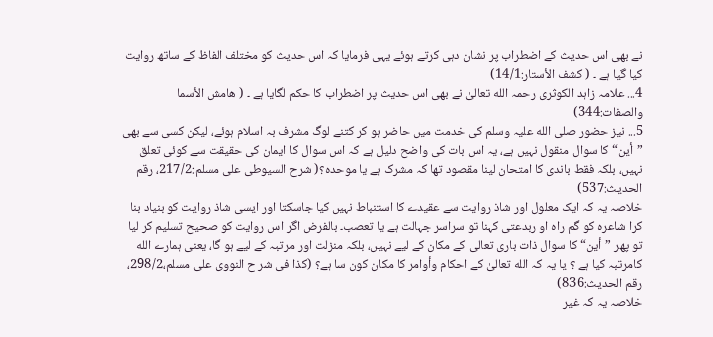نے بھی اس حدیث کے اضطراب پر نشان دہی کرتے ہوئے یہی فرمایا کہ اس حدیث کو مختلف الفاظ کے ساتھ روایت کیا گیا ہے ۔ ( کشف الأستار:14/1)
4... علامہ زاہد الکوثری رحمہ الله تعالیٰ نے بھی اس حدیث پر اضطراب کا حکم لگایا ہے ۔ ( ھامش الأسما والصفات:344)
5... نیز حضور صلی الله علیہ وسلم کی خدمت میں حاضر ہو کر کتنے لوگ مشرف بہ اسلام ہوئے، لیکن کسی سے بھی ”أین“ کا سوال منقول نہیں ہے، یہ اس بات کی واضح دلیل ہے کہ اس سوال کا ایمان کی حقیقت سے کوئی تعلق نہیں، بلکہ فقط باندی کا امتحان لینا مقصود تھا کہ مشرک ہے یا موحدہ؟( شرح السیوطی علی مسلم:217/2، رقم الحدیث:537)
خلاصہ یہ کہ ایک معلول اور شاذ روایت سے عقیدے کا استنباط نہیں کیا جاسکتا اور ایسی شاذ روایت کو بنیاد بنا کرا شاعرہ کو گم راہ او ربدعتی کہنا تو سراسر جہالت ہے یا تعصب۔ بالفرض اگر اس روایت کو صحیح تسلیم کر لیا تو پھر ”أین“ کا سوال ذات باری تعالی کے مکان کے لیے نہیں، بلکہ منزلت اور مرتبہ کے لیے ہو گا، یعنی ہمارے الله کامرتبہ کیا ہے ؟ یا یہ کہ الله تعالیٰ کے احکام وأوامر کا مکان کون سا ہے؟ (کذا فی شر ح النووی علی مسلم،298/2، رقم الحدیث:836)
خلاصہ یہ کہ غیر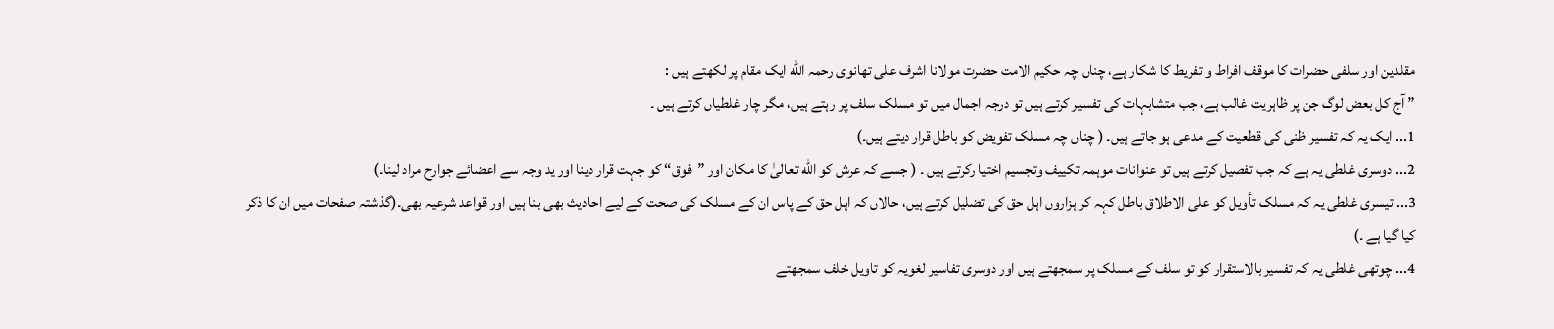مقلدین اور سلفی حضرات کا موقف افراط و تفریط کا شکار ہے، چناں چہ حکیم الامت حضرت مولانا اشرف علی تھانوی رحمہ الله ایک مقام پر لکھتے ہیں :
” آج کل بعض لوگ جن پر ظاہریت غالب ہے، جب متشابہات کی تفسیر کرتے ہیں تو درجہ اجمال میں تو مسلک سلف پر رہتے ہیں، مگر چار غلطیاں کرتے ہیں ۔
1... ایک یہ کہ تفسیر ظنی کی قطعیت کے مدعی ہو جاتے ہیں۔ ( چناں چہ مسلک تفویض کو باطل قرار دیتے ہیں۔)
2... دوسری غلطی یہ ہے کہ جب تفصیل کرتے ہیں تو عنوانات موہمہ تکییف وتجسیم اختیا رکرتے ہیں ۔ ( جسے کہ عرش کو الله تعالیٰ کا مکان اور ”فوق“ کو جہت قرار دینا اور ید وجہ سے اعضائے جوارح مراد لینا۔)
3... تیسری غلطی یہ کہ مسلک تأویل کو علی الاطلاق باطل کہہ کر ہزاروں اہل حق کی تضلیل کرتے ہیں، حالاں کہ اہل حق کے پاس ان کے مسلک کی صحت کے لیے احادیث بھی بنا ہیں اور قواعد شرعیہ بھی۔(گذشتہ صفحات میں ان کا ذکر کیا گیا ہے ۔)
4... چوتھی غلطی یہ کہ تفسیر بالاستقرار کو تو سلف کے مسلک پر سمجھتے ہیں اور دوسری تفاسیر لغویہ کو تاویل خلف سمجھتے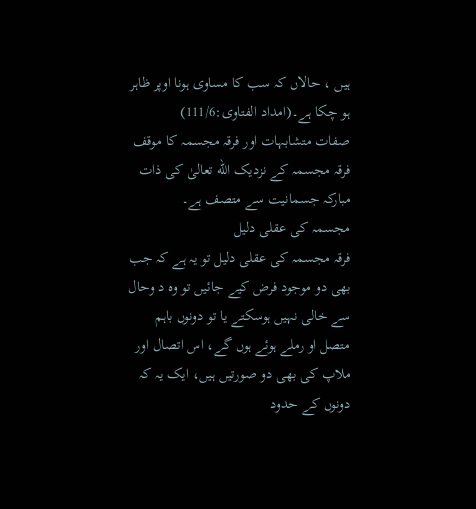ہیں ، حالاں کہ سب کا مساوی ہونا اوپر ظاہر ہو چکا ہے۔(امداد الفتاوی:111/6)
صفات متشابہات اور فرقہ مجسمہ کا موقف
فرقہ مجسمہ کے نزدیک الله تعالیٰ کی ذات مبارکہ جسمانیت سے متصف ہے۔
مجسمہ کی عقلی دلیل
فرقہ مجسمہ کی عقلی دلیل تو یہ ہے کہ جب بھی دو موجود فرض کیے جائیں تو وہ د وحال سے خالی نہیں ہوسکتے یا تو دونوں باہم متصل او رملے ہوئے ہوں گے، اس اتصال اور ملاپ کی بھی دو صورتیں ہیں، ایک یہ کہ دونوں کے حدود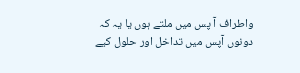واطراف آ پس میں ملتے ہوں یا یہ کہ دونوں آپس میں تداخل اور حلول کیے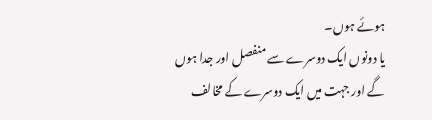ہوئے ہوں۔
یا دونوں ایک دوسرے سے منفصل اور جدا ہوں گے اور جہت میں ایک دوسرے کے مخالف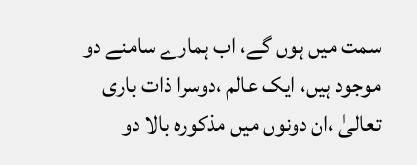سمت میں ہوں گے، اب ہمارے سامنے دو موجود ہیں، ایک عالم ،دوسرا ذات باری تعالیٰ ،ان دونوں میں مذکورہ بالا دو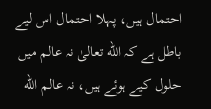احتمال ہیں، پہلا احتمال اس لیے باطل ہے کہ الله تعالیٰ نہ عالم میں حلول کیے ہوئے ہیں، نہ عالم الله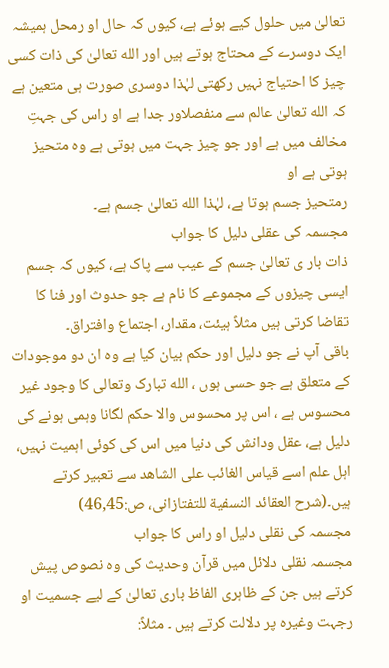تعالیٰ میں حلول کیے ہوئے ہے، کیوں کہ حال او رمحل ہمیشہ ایک دوسرے کے محتاج ہوتے ہیں اور الله تعالیٰ کی ذات کسی چیز کا احتیاج نہیں رکھتی لہٰذا دوسری صورت ہی متعین ہے کہ الله تعالیٰ عالم سے منفصلاور جدا ہے او راس کی جہتِ مخالف میں ہے اور جو چیز جہت میں ہوتی ہے وہ متحیز ہوتی ہے او
رمتحیز جسم ہوتا ہے، لہٰذا الله تعالیٰ جسم ہے۔
مجسمہ کی عقلی دلیل کا جواب
ذات بار ی تعالیٰ جسم کے عیب سے پاک ہے، کیوں کہ جسم ایسی چیزوں کے مجموعے کا نام ہے جو حدوث اور فنا کا تقاضا کرتی ہیں مثلاً ہیئت، مقدار، اجتماع وافتراق۔
باقی آپ نے جو دلیل اور حکم بیان کیا ہے وہ ان دو موجودات کے متعلق ہے جو حسی ہوں ، الله تبارک وتعالی کا وجود غیر محسوس ہے ، اس پر محسوس والا حکم لگانا وہمی ہونے کی دلیل ہے، عقل ودانش کی دنیا میں اس کی کوئی اہمیت نہیں، اہل علم اسے قیاس الغائب علی الشاھد سے تعبیر کرتے ہیں۔(شرح العقائد النسفیة للتفتازانی، ص:46,45)
مجسمہ کی نقلی دلیل او راس کا جواب
مجسمہ نقلی دلائل میں قرآن وحدیث کی وہ نصوص پیش کرتے ہیں جن کے ظاہری الفاظ باری تعالیٰ کے لیے جسمیت او رجہت وغیرہ پر دلالت کرتے ہیں ۔ مثلاً: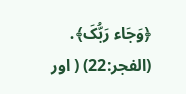﴿وَجَاء رَبُّکَ﴾․ (الفجر:22) ( اور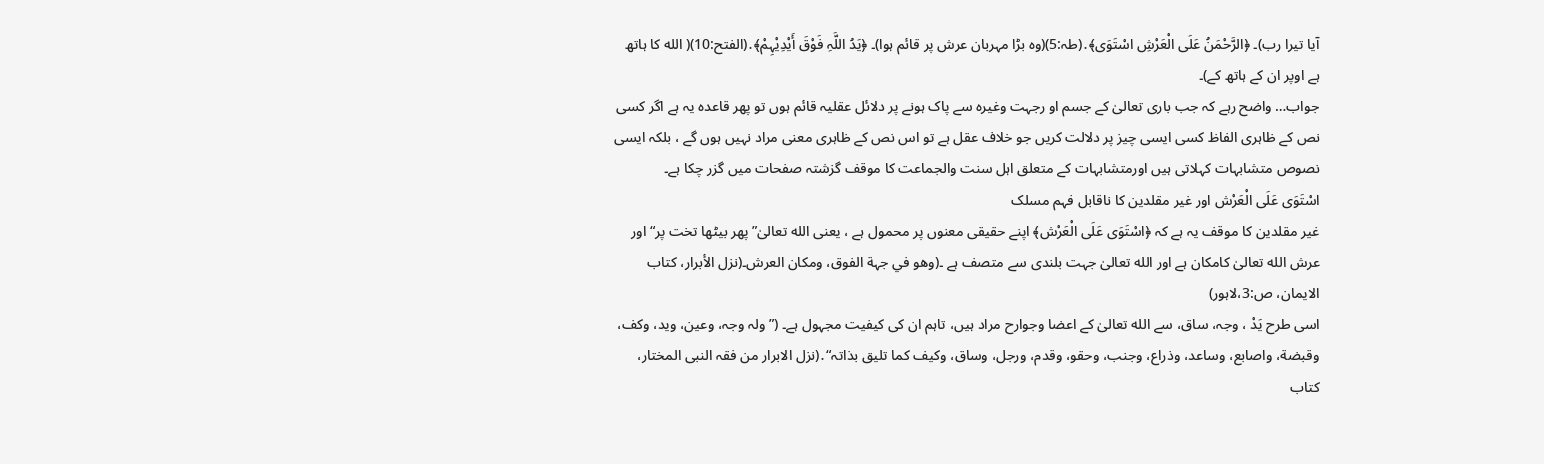آیا تیرا رب)۔ ﴿الرَّحْمَنُ عَلَی الْعَرْشِ اسْتَوَی﴾․(طہ:5)(وہ بڑا مہربان عرش پر قائم ہوا)۔ ﴿یَدُ اللَّہِ فَوْقَ أَیْدِیْہِمْ﴾․(الفتح:10)( الله کا ہاتھ ہے اوپر ان کے ہاتھ کے)۔
جواب… واضح رہے کہ جب باری تعالیٰ کے جسم او رجہت وغیرہ سے پاک ہونے پر دلائل عقلیہ قائم ہوں تو پھر قاعدہ یہ ہے اگر کسی نص کے ظاہری الفاظ کسی ایسی چیز پر دلالت کریں جو خلاف عقل ہے تو اس نص کے ظاہری معنی مراد نہیں ہوں گے ، بلکہ ایسی نصوص متشابہات کہلاتی ہیں اورمتشابہات کے متعلق اہل سنت والجماعت کا موقف گزشتہ صفحات میں گزر چکا ہے۔
اسْتَوَی عَلَی الْعَرْش اور غیر مقلدین کا ناقابل فہم مسلک
غیر مقلدین کا موقف یہ ہے کہ ﴿اسْتَوَی عَلَی الْعَرْش﴾ اپنے حقیقی معنوں پر محمول ہے ، یعنی الله تعالیٰ”پھر بیٹھا تخت پر“ اور عرش الله تعالیٰ کامکان ہے اور الله تعالیٰ جہت بلندی سے متصف ہے ۔(وھو في جہة الفوق، ومکان العرش۔(نزل الأبرار، کتاب الایمان، ص:3،لاہور)
اسی طرح یَدْ ، وجہ، ساق، سے الله تعالیٰ کے اعضا وجوارح مراد ہیں، تاہم ان کی کیفیت مجہول ہے۔ (”ولہ وجہ، وعین، وید، وکف، وقبضة، واصابع، وساعد، وذراع، وجنب، وحقو، وقدم، ورجل، وساق، وکیف کما تلیق بذاتہ“․(نزل الابرار من فقہ النبی المختار، کتاب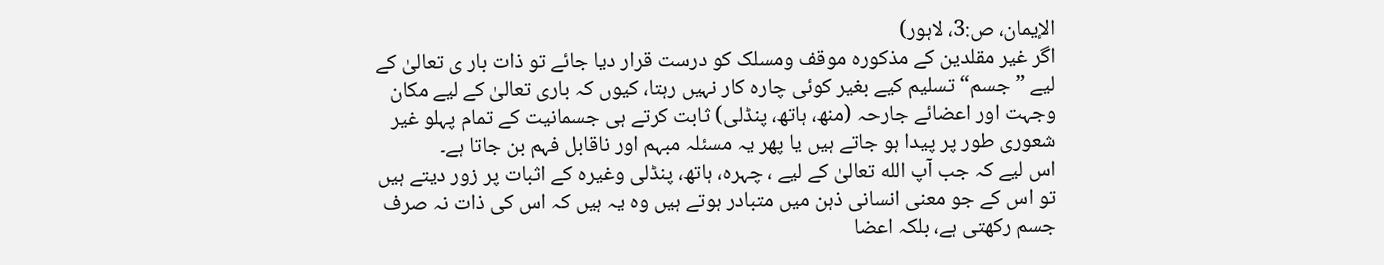الإیمان، ص:3، لاہور)
اگر غیر مقلدین کے مذکورہ موقف ومسلک کو درست قرار دیا جائے تو ذات بار ی تعالیٰ کے لیے ”جسم“ تسلیم کیے بغیر کوئی چارہ کار نہیں رہتا، کیوں کہ باری تعالیٰ کے لیے مکان وجہت اور اعضائے جارحہ (منھ، ہاتھ، پنڈلی) ثابت کرتے ہی جسمانیت کے تمام پہلو غیر شعوری طور پر پیدا ہو جاتے ہیں یا پھر یہ مسئلہ مبہم اور ناقابل فہم بن جاتا ہے۔
اس لیے کہ جب آپ الله تعالیٰ کے لیے ، چہرہ، ہاتھ، پنڈلی وغیرہ کے اثبات پر زور دیتے ہیں تو اس کے جو معنی انسانی ذہن میں متبادر ہوتے ہیں وہ یہ ہیں کہ اس کی ذات نہ صرف جسم رکھتی ہے، بلکہ اعضا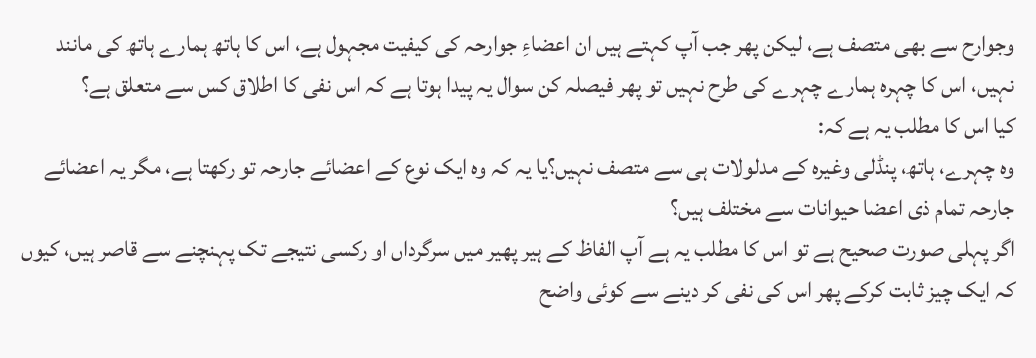وجوارح سے بھی متصف ہے، لیکن پھر جب آپ کہتے ہیں ان اعضاءِ جوارحہ کی کیفیت مجہول ہے، اس کا ہاتھ ہمارے ہاتھ کی مانند نہیں، اس کا چہرہ ہمارے چہرے کی طرح نہیں تو پھر فیصلہ کن سوال یہ پیدا ہوتا ہے کہ اس نفی کا اطلاق کس سے متعلق ہے؟
کیا اس کا مطلب یہ ہے کہ:
وہ چہرے، ہاتھ، پنڈلی وغیرہ کے مدلولات ہی سے متصف نہیں؟یا یہ کہ وہ ایک نوع کے اعضائے جارحہ تو رکھتا ہے، مگر یہ اعضائے جارحہ تمام ذی اعضا حیوانات سے مختلف ہیں؟
اگر پہلی صورت صحیح ہے تو اس کا مطلب یہ ہے آپ الفاظ کے ہیر پھیر میں سرگرداں او رکسی نتیجے تک پہنچنے سے قاصر ہیں، کیوں کہ ایک چیز ثابت کرکے پھر اس کی نفی کر دینے سے کوئی واضح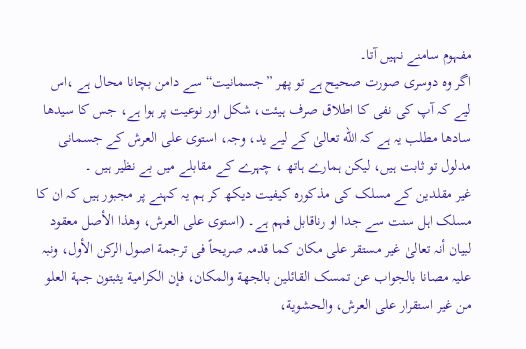مفہوم سامنے نہیں آتا۔
اگر وہ دوسری صورت صحیح ہے تو پھر ”جسمانیت“ سے دامن بچانا محال ہے ،اس لیے کہ آپ کی نفی کا اطلاق صرف ہیئت، شکل اور نوعیت پر ہوا ہے، جس کا سیدھا سادھا مطلب یہ ہے کہ الله تعالیٰ کے لیے ید، وجہ، استوی علی العرش کے جسمانی مدلول تو ثابت ہیں، لیکن ہمارے ہاتھ ، چہرے کے مقابلے میں بے نظیر ہیں ۔
غیر مقلدین کے مسلک کی مذکورہ کیفیت دیکھ کر ہم یہ کہنے پر مجبور ہیں کہ ان کا مسلک اہل سنت سے جدا او رناقابل فہم ہے۔ (استوی علی العرش، وھذا الأصل معقود لبیان أنہ تعالیٰ غیر مستقر علی مکان کما قدمہ صریحاً فی ترجمة اصول الرکن الأول، ونبہ علیہ مصانا بالجواب عن تمسک القائلین بالجھة والمکان، فإن الکرامیة یثبتون جہة العلو من غیر استقرار علی العرش، والحشویة،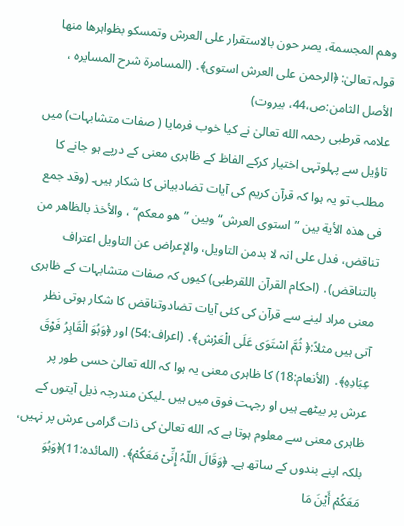وھم المجسمة، یصر حون بالاستقرار علی العرش وتمسکو بظواہرھا منھا قولہ تعالیٰ: ﴿الرحمن علی العرش استوی﴾․ (المسامرة شرح المسایرہ ، الأصل الثامن:ص،44، بیروت)
علامہ قرطبی رحمہ الله تعالیٰ نے کیا خوب فرمایا ( صفات متشابہات) میں تاؤیل سے پہلوتہی اختیار کرکے الفاظ کے ظاہری معنی کے درپے ہو جانے کا مطلب تو یہ ہوا کہ قرآن کریم کی آیات تضادبیانی کا شکار ہیں۔ (وقد جمع فی ھذہ الأیة بین ”استوی العرش“ وبین ”ھو معکم“ ، والأخذ بالظاھر من تناقض، فدل علی انہ لا بدمن التاویل، والإعراض عن التاویل اعتراف بالتناقض)․ (احکام القرآن اللقرطبی) کیوں کہ صفات متشابہات کے ظاہری معنی مراد لینے سے قرآن کی کئی آیات تضادوتناقض کا شکار ہوتی نظر آتی ہیں مثلاً:﴿ ثُمَّ اسْتَوَی عَلَی الْعَرْش﴾․ (اعراف:54) اور ﴿وَہُوَ الْقَاہِرُ فَوْقَ
عِبَادِہِ﴾․ (الأنعام:18) کا ظاہری معنی یہ ہوا کہ الله تعالیٰ حسی طور پر عرش پر بیٹھے ہیں او رجہت فوق میں ہیں ۔لیکن مندرجہ ذیل آیتوں کے ظاہری معنی سے معلوم ہوتا ہے کہ الله تعالیٰ کی ذات گرامی عرش پر نہیں، بلکہ اپنے بندوں کے ساتھ ہے۔ ﴿وَقَالَ اللّہُ إِنِّیْ مَعَکُمْ﴾․ (المائدہ:11)﴿وَہُوَ مَعَکُمْ أَیْنَ مَا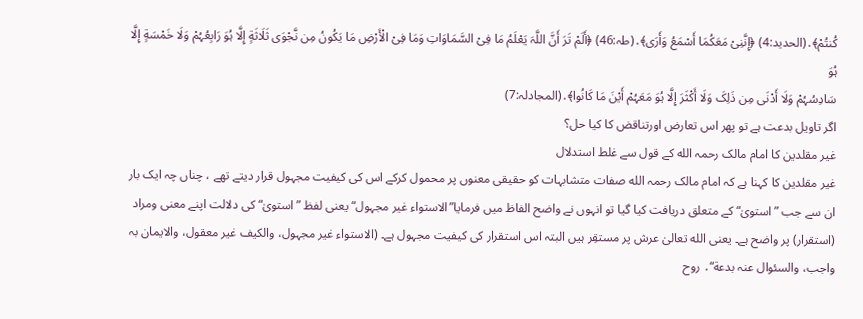کُنتُمْ﴾․(الحدید:4) ﴿إِنَّنِیْ مَعَکُمَا أَسْمَعُ وَأَرَی﴾․(طہ:46) ﴿أَلَمْ تَرَ أَنَّ اللَّہَ یَعْلَمُ مَا فِیْ السَّمَاوَاتِ وَمَا فِیْ الْأَرْضِ مَا یَکُونُ مِن نَّجْوَی ثَلَاثَةٍ إِلَّا ہُوَ رَابِعُہُمْ وَلَا خَمْسَةٍ إِلَّا ہُوَ
سَادِسُہُمْ وَلَا أَدْنَی مِن ذَلِکَ وَلَا أَکْثَرَ إِلَّا ہُوَ مَعَہُمْ أَیْنَ مَا کَانُوا﴾․(المجادلہ:7)
اگر تاویل بدعت ہے تو پھر اس تعارض اورتناقض کا کیا حل؟
غیر مقلدین کا امام مالک رحمہ الله کے قول سے غلط استدلال
غیر مقلدین کا کہنا ہے کہ امام مالک رحمہ الله صفات متشابہات کو حقیقی معنوں پر محمول کرکے اس کی کیفیت مجہول قرار دیتے تھے ، چناں چہ ایک بار ان سے جب ”استویٰ“ کے متعلق دریافت کیا گیا تو انہوں نے واضح الفاظ میں فرمایا”الاستواء غیر مجہول“ یعنی لفظ ”استویٰ“ کی دلالت اپنے معنی ومراد (استقرار) پر واضح ہے۔ یعنی الله تعالیٰ عرش پر مستقِر ہیں البتہ اس استقرار کی کیفیت مجہول ہے۔ (الاستواء غیر مجہول، والکیف غیر معقول، والایمان بہ واجب، والسئوال عنہ بدعة“․ روح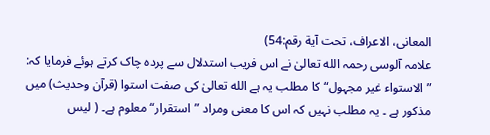المعانی، الاعراف، تحت آیة رقم:54)
علامہ آلوسی رحمہ الله تعالیٰ نے اس فریب استدلال سے پردہ چاک کرتے ہوئے فرمایا کہ:
” الاستواء غیر مجہول“ کا مطلب یہ ہے الله تعالیٰ کی صفت استوا (قرآن وحدیث) میں مذکور ہے ۔ یہ مطلب نہیں کہ اس کا معنی ومراد ”استقرار“ معلوم ہے۔ ( لیس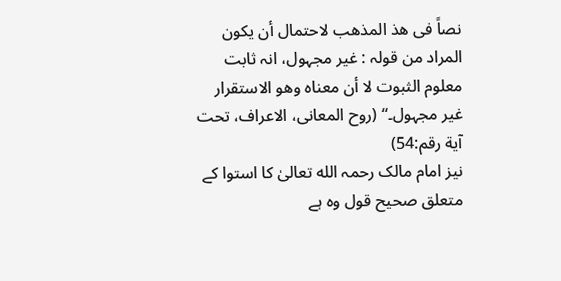نصاً فی ھذ المذھب لاحتمال أن یکون المراد من قولہ : غیر مجہول، انہ ثابت معلوم الثبوت لا أن معناہ وھو الاستقرار غیر مجہول۔“ (روح المعانی، الاعراف، تحت آیة رقم:54)
نیز امام مالک رحمہ الله تعالیٰ کا استوا کے متعلق صحیح قول وہ ہے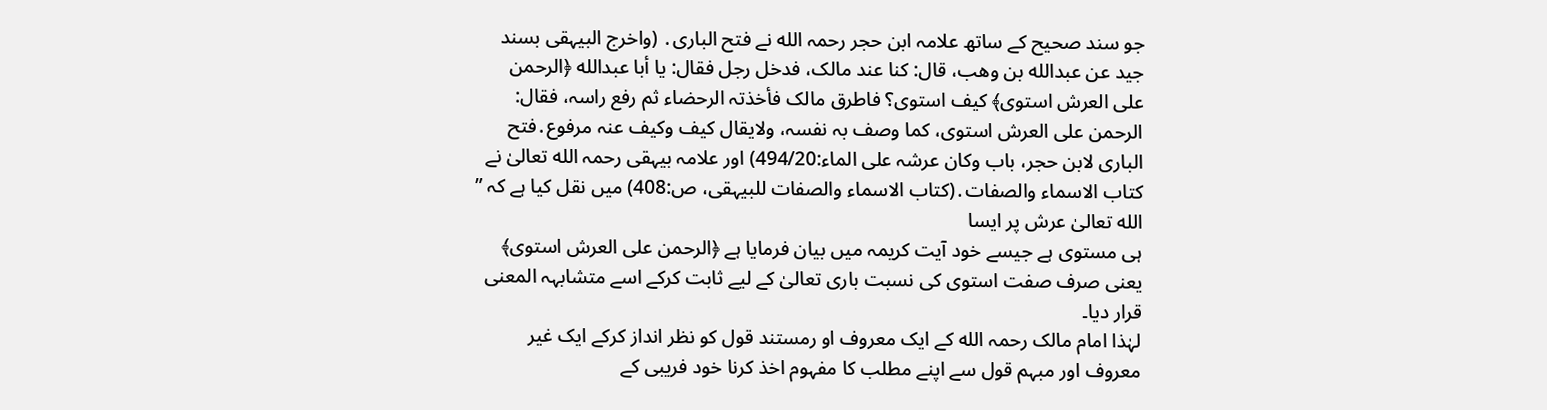جو سند صحیح کے ساتھ علامہ ابن حجر رحمہ الله نے فتح الباری․ (واخرج البیہقی بسند جید عن عبدالله بن وھب، قال: کنا عند مالک، فدخل رجل فقال: یا أبا عبدالله ﴿الرحمن علی العرش استوی﴾ کیف استوی؟ فاطرق مالک فأخذتہ الرحضاء ثم رفع راسہ، فقال: الرحمن علی العرش استوی، کما وصف بہ نفسہ، ولایقال کیف وکیف عنہ مرفوع․فتح الباری لابن حجر، باب وکان عرشہ علی الماء:494/20) اور علامہ بیہقی رحمہ الله تعالیٰ نے کتاب الاسماء والصفات․(کتاب الاسماء والصفات للبیہقی، ص:408) میں نقل کیا ہے کہ ” الله تعالیٰ عرش پر ایسا
ہی مستوی ہے جیسے خود آیت کریمہ میں بیان فرمایا ہے ﴿الرحمن علی العرش استوی﴾ یعنی صرف صفت استوی کی نسبت باری تعالیٰ کے لیے ثابت کرکے اسے متشابہہ المعنی قرار دیا۔
لہٰذا امام مالک رحمہ الله کے ایک معروف او رمستند قول کو نظر انداز کرکے ایک غیر معروف اور مبہم قول سے اپنے مطلب کا مفہوم اخذ کرنا خود فریبی کے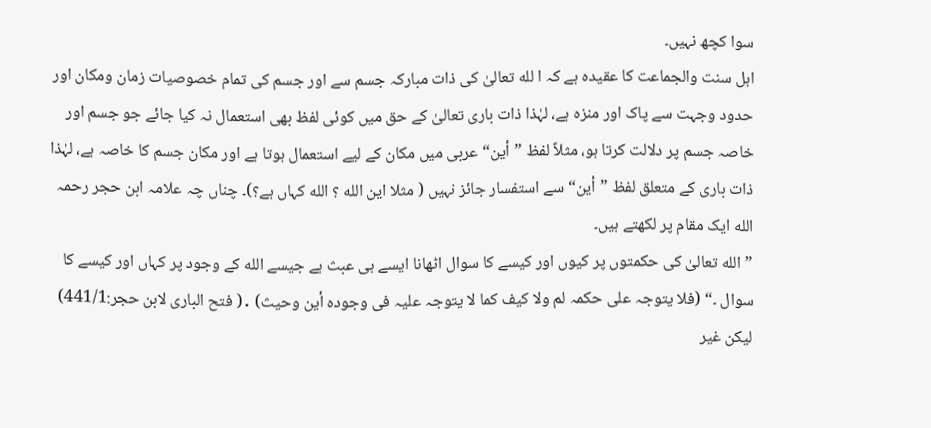سوا کچھ نہیں۔
اہل سنت والجماعت کا عقیدہ ہے کہ ا لله تعالیٰ کی ذات مبارکہ جسم سے اور جسم کی تمام خصوصیات زمان ومکان اور حدود وجہت سے پاک اور منزہ ہے، لہٰذا ذات باری تعالیٰ کے حق میں کوئی لفظ بھی استعمال نہ کیا جائے جو جسم اور خاصہ جسم پر دلالت کرتا ہو، مثلاً لفظ ”أین“ عربی میں مکان کے لیے استعمال ہوتا ہے اور مکان جسم کا خاصہ ہے، لہٰذا ذات باری کے متعلق لفظ ”أین“ سے استفسار جائز نہیں ( مثلا این الله ؟ الله کہاں ہے؟)۔ چناں چہ علامہ ابن حجر رحمہ الله ایک مقام پر لکھتے ہیں۔
” الله تعالیٰ کی حکمتوں پر کیوں اور کیسے کا سوال اٹھانا ایسے ہی عبث ہے جیسے الله کے وجود پر کہاں اور کیسے کا سوال ۔“ (فلا یتوجہ علی حکمہ لم ولا کیف کما لا یتوجہ علیہ فی وجودہ أین وحیث) ․( فتح الباری لابن حجر:441/1)
لیکن غیر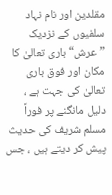مقلدین اور نام نہاد سلفیوں کے نزدیک ”عرش“ باری تعالیٰ کا مکان اور فوق باری تعالیٰ کی جہت ہے ، دلیل مانگنے پر فوراً مسلم شریف کی حدیث پیش کر دیتے ہیں ، جس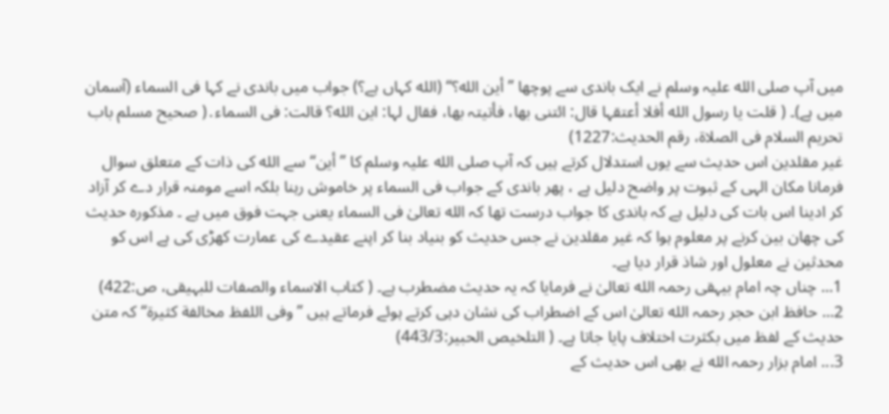میں آپ صلی الله علیہ وسلم نے ایک باندی سے پوچھا ”أین الله؟“ (الله کہاں ہے؟) جواب میں باندی نے کہا فی السماء (آسمان میں ہے)۔ ( قلت یا رسول الله أفلا أعتقہا قال: ائتنی بھا، فأتیتہ بھا، فقال لہا: این الله؟ قالت: فی السماء․( صحیح مسلم باب تحریم السلام فی الصلاة، رقم الحدیث:1227)
غیر مقلدین اس حدیث سے یوں استدلال کرتے ہیں کہ آپ صلی الله علیہ وسلم کا ”أین“ سے الله کی ذات کے متعلق سوال فرمانا مکان الہی کے ثبوت پر واضح دلیل ہے ، پھر باندی کے جواب فی السماء پر خاموش رہنا بلکہ اسے مومنہ قرار دے کر آزاد کر ادینا اس بات کی دلیل ہے کہ باندی کا جواب درست تھا کہ الله تعالیٰ فی السماء یعنی جہت فوق میں ہے ۔ مذکورہ حدیث کی چھان بین کرنے پر معلوم ہوا کہ غیر مقلدین نے جس حدیث کو بنیاد بنا کر اپنے عقیدے کی عمارت کھڑی کی ہے اس کو محدثین نے معلول اور شاذ قرار دیا ہے۔
1... چناں چہ امام بیہقی رحمہ الله تعالیٰ نے فرمایا کہ یہ حدیث مضطرب ہے۔ ( کتاب الاسماء والصفات للبہیقی، ص:422)
2... حافظ ابن حجر رحمہ الله تعالیٰ اس کے اضطراب کی نشان دہی کرتے ہوئے فرماتے ہیں ”وفی اللفظ مخالفة کثیرة“ کہ متن حدیث کے لفظ میں بکثرت اختلاف پایا جاتا ہے۔ ( التلخیص الحبیر:443/3)
3... امام بزار رحمہ الله نے بھی اس حدیث کے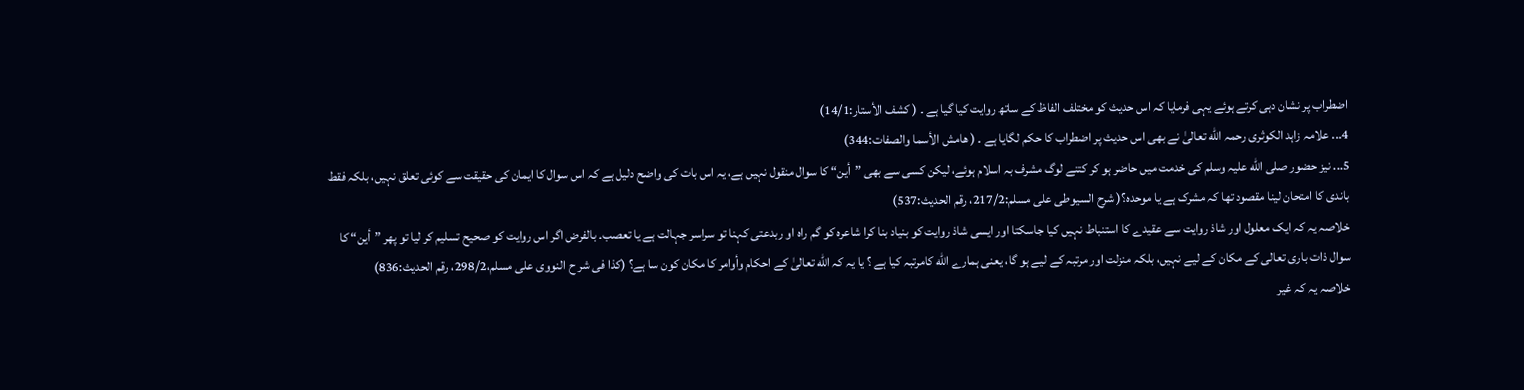اضطراب پر نشان دہی کرتے ہوئے یہی فرمایا کہ اس حدیث کو مختلف الفاظ کے ساتھ روایت کیا گیا ہے ۔ ( کشف الأستار:14/1)
4... علامہ زاہد الکوثری رحمہ الله تعالیٰ نے بھی اس حدیث پر اضطراب کا حکم لگایا ہے ۔ ( ھامش الأسما والصفات:344)
5... نیز حضور صلی الله علیہ وسلم کی خدمت میں حاضر ہو کر کتنے لوگ مشرف بہ اسلام ہوئے، لیکن کسی سے بھی ”أین“ کا سوال منقول نہیں ہے، یہ اس بات کی واضح دلیل ہے کہ اس سوال کا ایمان کی حقیقت سے کوئی تعلق نہیں، بلکہ فقط باندی کا امتحان لینا مقصود تھا کہ مشرک ہے یا موحدہ؟( شرح السیوطی علی مسلم:217/2، رقم الحدیث:537)
خلاصہ یہ کہ ایک معلول اور شاذ روایت سے عقیدے کا استنباط نہیں کیا جاسکتا اور ایسی شاذ روایت کو بنیاد بنا کرا شاعرہ کو گم راہ او ربدعتی کہنا تو سراسر جہالت ہے یا تعصب۔ بالفرض اگر اس روایت کو صحیح تسلیم کر لیا تو پھر ”أین“ کا سوال ذات باری تعالی کے مکان کے لیے نہیں، بلکہ منزلت اور مرتبہ کے لیے ہو گا، یعنی ہمارے الله کامرتبہ کیا ہے ؟ یا یہ کہ الله تعالیٰ کے احکام وأوامر کا مکان کون سا ہے؟ (کذا فی شر ح النووی علی مسلم،298/2، رقم الحدیث:836)
خلاصہ یہ کہ غیر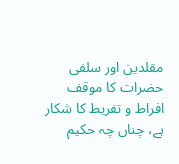مقلدین اور سلفی حضرات کا موقف افراط و تفریط کا شکار ہے، چناں چہ حکیم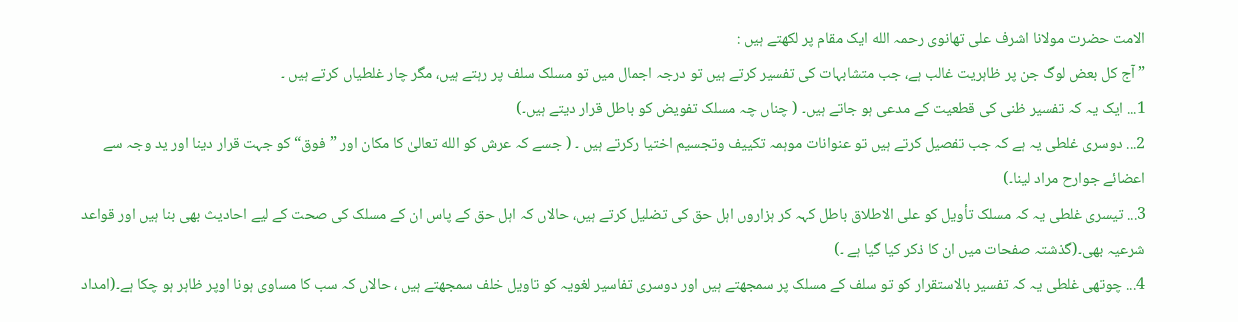الامت حضرت مولانا اشرف علی تھانوی رحمہ الله ایک مقام پر لکھتے ہیں :
” آج کل بعض لوگ جن پر ظاہریت غالب ہے، جب متشابہات کی تفسیر کرتے ہیں تو درجہ اجمال میں تو مسلک سلف پر رہتے ہیں، مگر چار غلطیاں کرتے ہیں ۔
1... ایک یہ کہ تفسیر ظنی کی قطعیت کے مدعی ہو جاتے ہیں۔ ( چناں چہ مسلک تفویض کو باطل قرار دیتے ہیں۔)
2... دوسری غلطی یہ ہے کہ جب تفصیل کرتے ہیں تو عنوانات موہمہ تکییف وتجسیم اختیا رکرتے ہیں ۔ ( جسے کہ عرش کو الله تعالیٰ کا مکان اور ”فوق“ کو جہت قرار دینا اور ید وجہ سے اعضائے جوارح مراد لینا۔)
3... تیسری غلطی یہ کہ مسلک تأویل کو علی الاطلاق باطل کہہ کر ہزاروں اہل حق کی تضلیل کرتے ہیں، حالاں کہ اہل حق کے پاس ان کے مسلک کی صحت کے لیے احادیث بھی بنا ہیں اور قواعد شرعیہ بھی۔(گذشتہ صفحات میں ان کا ذکر کیا گیا ہے ۔)
4... چوتھی غلطی یہ کہ تفسیر بالاستقرار کو تو سلف کے مسلک پر سمجھتے ہیں اور دوسری تفاسیر لغویہ کو تاویل خلف سمجھتے ہیں ، حالاں کہ سب کا مساوی ہونا اوپر ظاہر ہو چکا ہے۔(امداد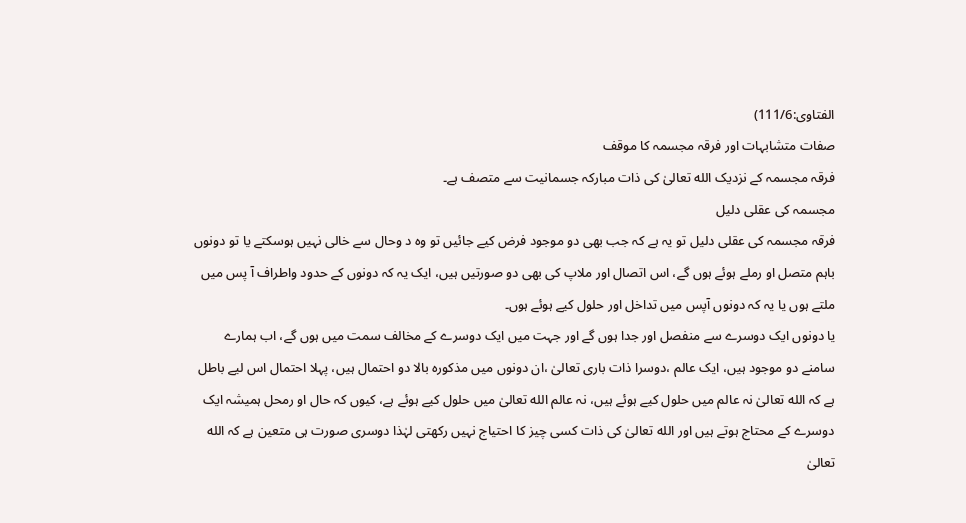الفتاوی:111/6)
صفات متشابہات اور فرقہ مجسمہ کا موقف
فرقہ مجسمہ کے نزدیک الله تعالیٰ کی ذات مبارکہ جسمانیت سے متصف ہے۔
مجسمہ کی عقلی دلیل
فرقہ مجسمہ کی عقلی دلیل تو یہ ہے کہ جب بھی دو موجود فرض کیے جائیں تو وہ د وحال سے خالی نہیں ہوسکتے یا تو دونوں باہم متصل او رملے ہوئے ہوں گے، اس اتصال اور ملاپ کی بھی دو صورتیں ہیں، ایک یہ کہ دونوں کے حدود واطراف آ پس میں ملتے ہوں یا یہ کہ دونوں آپس میں تداخل اور حلول کیے ہوئے ہوں۔
یا دونوں ایک دوسرے سے منفصل اور جدا ہوں گے اور جہت میں ایک دوسرے کے مخالف سمت میں ہوں گے، اب ہمارے سامنے دو موجود ہیں، ایک عالم ،دوسرا ذات باری تعالیٰ ،ان دونوں میں مذکورہ بالا دو احتمال ہیں، پہلا احتمال اس لیے باطل ہے کہ الله تعالیٰ نہ عالم میں حلول کیے ہوئے ہیں، نہ عالم الله تعالیٰ میں حلول کیے ہوئے ہے، کیوں کہ حال او رمحل ہمیشہ ایک دوسرے کے محتاج ہوتے ہیں اور الله تعالیٰ کی ذات کسی چیز کا احتیاج نہیں رکھتی لہٰذا دوسری صورت ہی متعین ہے کہ الله تعالیٰ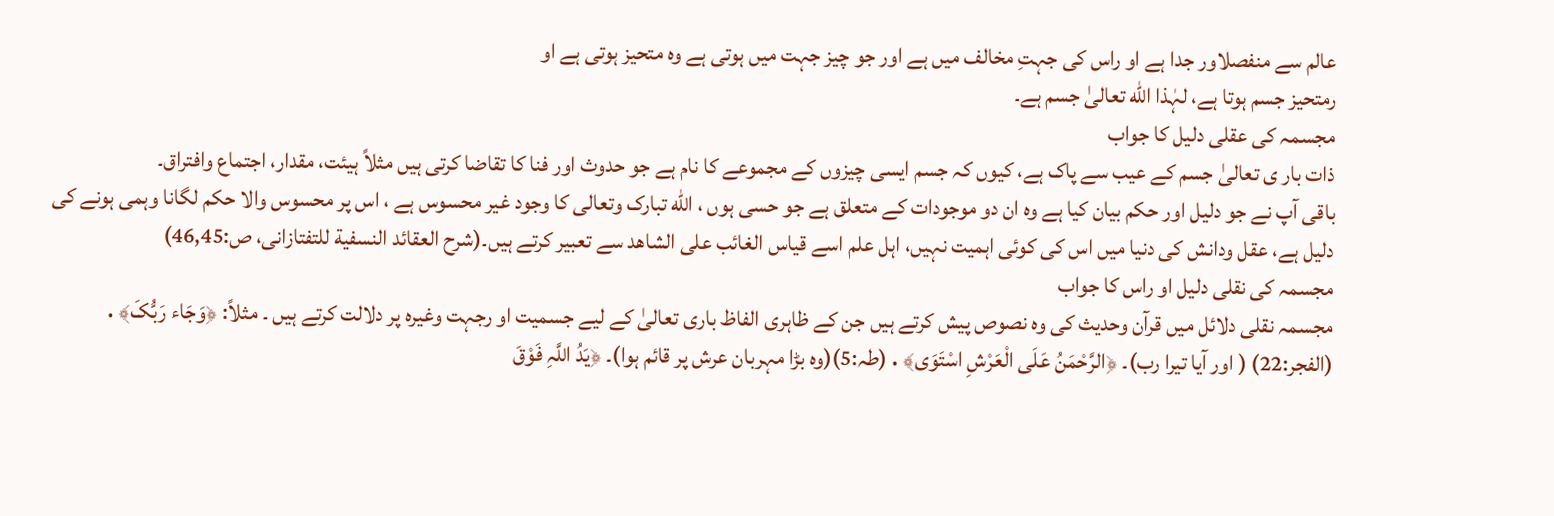عالم سے منفصلاور جدا ہے او راس کی جہتِ مخالف میں ہے اور جو چیز جہت میں ہوتی ہے وہ متحیز ہوتی ہے او
رمتحیز جسم ہوتا ہے، لہٰذا الله تعالیٰ جسم ہے۔
مجسمہ کی عقلی دلیل کا جواب
ذات بار ی تعالیٰ جسم کے عیب سے پاک ہے، کیوں کہ جسم ایسی چیزوں کے مجموعے کا نام ہے جو حدوث اور فنا کا تقاضا کرتی ہیں مثلاً ہیئت، مقدار، اجتماع وافتراق۔
باقی آپ نے جو دلیل اور حکم بیان کیا ہے وہ ان دو موجودات کے متعلق ہے جو حسی ہوں ، الله تبارک وتعالی کا وجود غیر محسوس ہے ، اس پر محسوس والا حکم لگانا وہمی ہونے کی دلیل ہے، عقل ودانش کی دنیا میں اس کی کوئی اہمیت نہیں، اہل علم اسے قیاس الغائب علی الشاھد سے تعبیر کرتے ہیں۔(شرح العقائد النسفیة للتفتازانی، ص:46,45)
مجسمہ کی نقلی دلیل او راس کا جواب
مجسمہ نقلی دلائل میں قرآن وحدیث کی وہ نصوص پیش کرتے ہیں جن کے ظاہری الفاظ باری تعالیٰ کے لیے جسمیت او رجہت وغیرہ پر دلالت کرتے ہیں ۔ مثلاً: ﴿وَجَاء رَبُّکَ﴾․ (الفجر:22) ( اور آیا تیرا رب)۔ ﴿الرَّحْمَنُ عَلَی الْعَرْشِ اسْتَوَی﴾․(طہ:5)(وہ بڑا مہربان عرش پر قائم ہوا)۔ ﴿یَدُ اللَّہِ فَوْقَ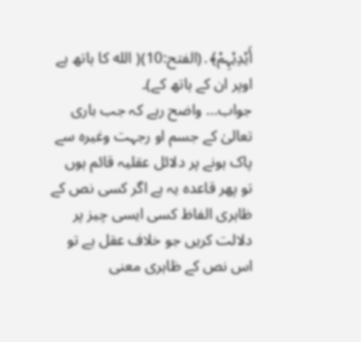أَیْدِیْہِمْ﴾․(الفتح:10)( الله کا ہاتھ ہے اوپر ان کے ہاتھ کے)۔
جواب… واضح رہے کہ جب باری تعالیٰ کے جسم او رجہت وغیرہ سے پاک ہونے پر دلائل عقلیہ قائم ہوں تو پھر قاعدہ یہ ہے اگر کسی نص کے ظاہری الفاظ کسی ایسی چیز پر دلالت کریں جو خلاف عقل ہے تو اس نص کے ظاہری معنی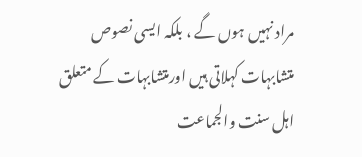مراد نہیں ہوں گے ، بلکہ ایسی نصوص متشابہات کہلاتی ہیں اورمتشابہات کے متعلق اہل سنت والجماعت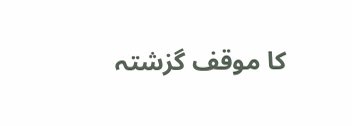کا موقف گزشتہ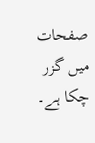صفحات میں گزر چکا ہے۔